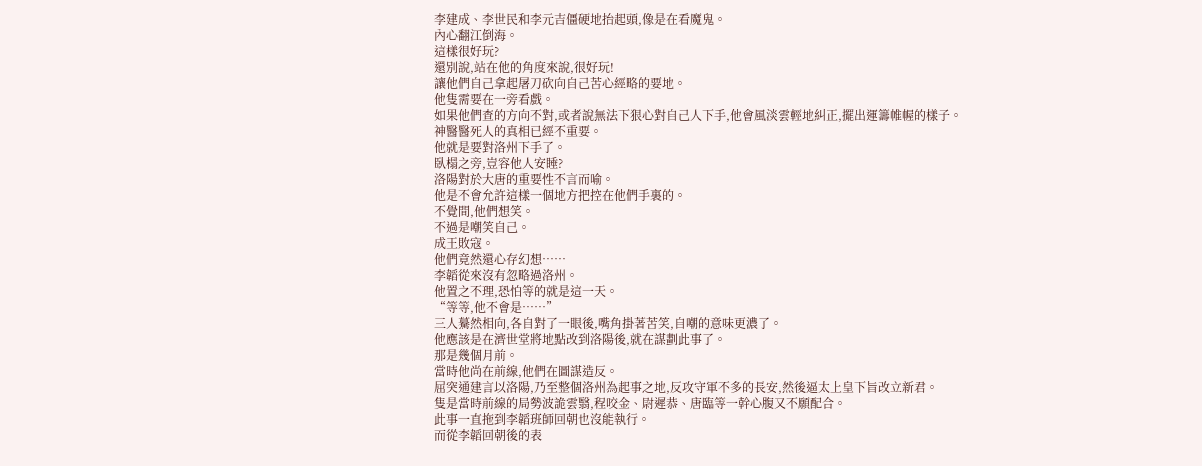李建成、李世民和李元吉僵硬地抬起頭,像是在看魔鬼。
內心翻江倒海。
這樣很好玩?
還別說,站在他的角度來說,很好玩!
讓他們自己拿起屠刀砍向自己苦心經略的要地。
他隻需要在一旁看戲。
如果他們查的方向不對,或者說無法下狠心對自己人下手,他會風淡雲輕地糾正,擺出運籌帷幄的樣子。
神醫醫死人的真相已經不重要。
他就是要對洛州下手了。
臥榻之旁,豈容他人安睡?
洛陽對於大唐的重要性不言而喻。
他是不會允許這樣一個地方把控在他們手裏的。
不覺間,他們想笑。
不過是嘲笑自己。
成王敗寇。
他們竟然還心存幻想……
李韜從來沒有忽略過洛州。
他置之不理,恐怕等的就是這一天。
“等等,他不會是……”
三人驀然相向,各自對了一眼後,嘴角掛著苦笑,自嘲的意味更濃了。
他應該是在濟世堂將地點改到洛陽後,就在謀劃此事了。
那是幾個月前。
當時他尚在前線,他們在圖謀造反。
屈突通建言以洛陽,乃至整個洛州為起事之地,反攻守軍不多的長安,然後逼太上皇下旨改立新君。
隻是當時前線的局勢波詭雲翳,程咬金、尉遲恭、唐臨等一幹心腹又不願配合。
此事一直拖到李韜班師回朝也沒能執行。
而從李韜回朝後的表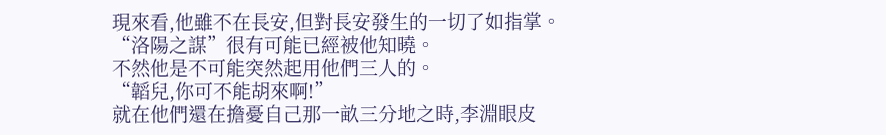現來看,他雖不在長安,但對長安發生的一切了如指掌。
“洛陽之謀”很有可能已經被他知曉。
不然他是不可能突然起用他們三人的。
“韜兒,你可不能胡來啊!”
就在他們還在擔憂自己那一畝三分地之時,李淵眼皮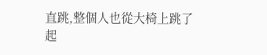直跳,整個人也從大椅上跳了起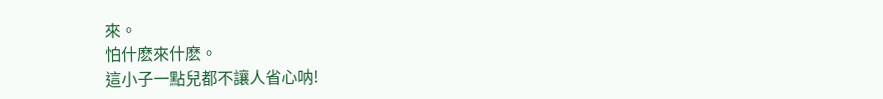來。
怕什麽來什麽。
這小子一點兒都不讓人省心呐!